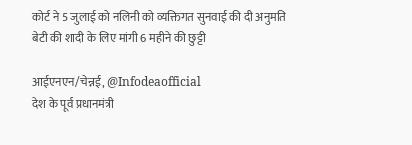कोर्ट ने 5 जुलाई को नलिनी को व्यक्तिगत सुनवाई की दी अनुमति
बेटी की शादी के लिए मांगी 6 महीने की छुट्टी

आईएनएन/चेन्नई, @Infodeaofficial
देश के पूर्व प्रधानमंत्री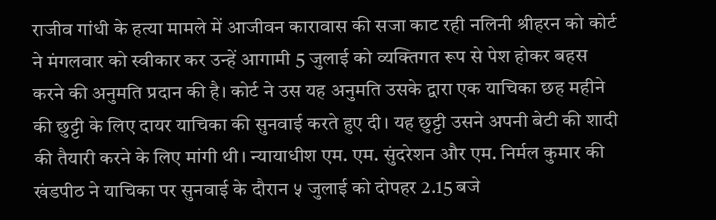राजीव गांधी के हत्या मामले में आजीवन कारावास की सजा काट रही नलिनी श्रीहरन को कोर्ट ने मंगलवार को स्वीकार कर उन्हें आगामी 5 जुलाई को व्यक्तिगत रूप से पेश होकर बहस करने की अनुमति प्रदान की है। कोर्ट ने उस यह अनुमति उसके द्वारा एक याचिका छह महीने की छुट्टी के लिए दायर याचिका की सुनवाई करते हुए दी। यह छुट्टी उसने अपनी बेटी की शादी की तैयारी करने के लिए मांगी थी। न्यायाधीश एम. एम. सुंदरेशन और एम. निर्मल कुमार की खंडपीठ ने याचिका पर सुनवाई के दौरान ५ जुलाई को दोपहर 2.15 बजे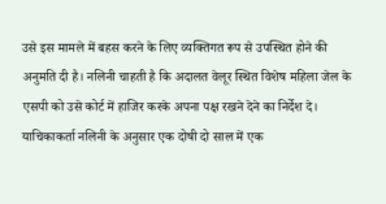उसे इस मामले में बहस करने के लिए व्यक्तिगत रूप से उपस्थित होने की अनुमति दी है। नलिनी चाहती है कि अदालत वेलूर स्थित विशेष महिला जेल के एसपी को उसे कोर्ट में हाजिर करके अपना पक्ष रखने देने का निर्देश दे।
याचिकाकर्ता नलिनी के अनुसार एक दोषी दो साल में एक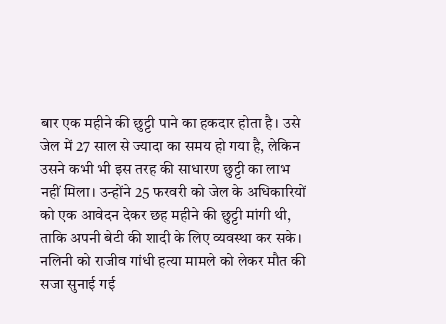बार एक महीने की छुट्टी पाने का हकदार होता है। उसे जेल में 27 साल से ज्यादा का समय हो गया है, लेकिन उसने कभी भी इस तरह की साधारण छुट्टी का लाभ नहीं मिला। उन्होंने 25 फरवरी को जेल के अधिकारियों को एक आवेदन देकर छह महीने की छुट्टी मांगी थी, ताकि अपनी बेटी की शादी के लिए व्यवस्था कर सके। नलिनी को राजीव गांधी हत्या मामले को लेकर मौत की सजा सुनाई गई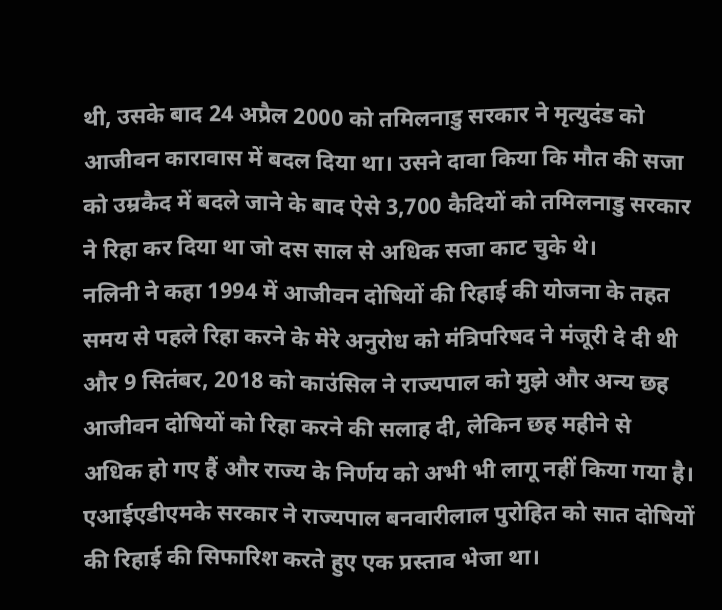थी, उसके बाद 24 अप्रैल 2000 को तमिलनाडु सरकार ने मृत्युदंड को आजीवन कारावास में बदल दिया था। उसने दावा किया कि मौत की सजा को उम्रकैद में बदले जाने के बाद ऐसे 3,700 कैदियों को तमिलनाडु सरकार ने रिहा कर दिया था जो दस साल से अधिक सजा काट चुके थे।
नलिनी ने कहा 1994 में आजीवन दोषियों की रिहाई की योजना के तहत समय से पहले रिहा करने के मेरे अनुरोध को मंत्रिपरिषद ने मंजूरी दे दी थी और 9 सितंबर, 2018 को काउंसिल ने राज्यपाल को मुझे और अन्य छह आजीवन दोषियों को रिहा करने की सलाह दी, लेकिन छह महीने से अधिक हो गए हैं और राज्य के निर्णय को अभी भी लागू नहीं किया गया है।
एआईएडीएमके सरकार ने राज्यपाल बनवारीलाल पुरोहित को सात दोषियों की रिहाई की सिफारिश करते हुए एक प्रस्ताव भेजा था।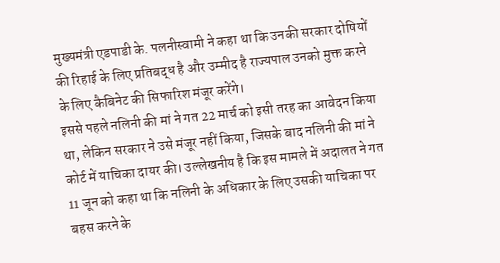मुख्यमंत्री एडपाडी के. पलनीस्वामी ने कहा था कि उनकी सरकार दोषियों की रिहाई के लिए प्रतिबद्ध है और उम्मीद है राज्यपाल उनको मुक्त करने के लिए कैबिनेट की सिफारिश मंजूर करेंगे।
इससे पहले नलिनी की मां ने गत 22 मार्च को इसी तरह का आवेदन किया था, लेकिन सरकार ने उसे मंजूर नहीं किया, जिसके बाद नलिनी की मां ने कोर्ट में याचिका दायर की। उल्लेखनीय है कि इस मामले में अदालत ने गत 11 जून को कहा था कि नलिनी के अधिकार के लिए उसकी याचिका पर बहस करने के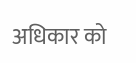अधिकार को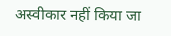अस्वीकार नहीं किया जा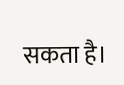सकता है।